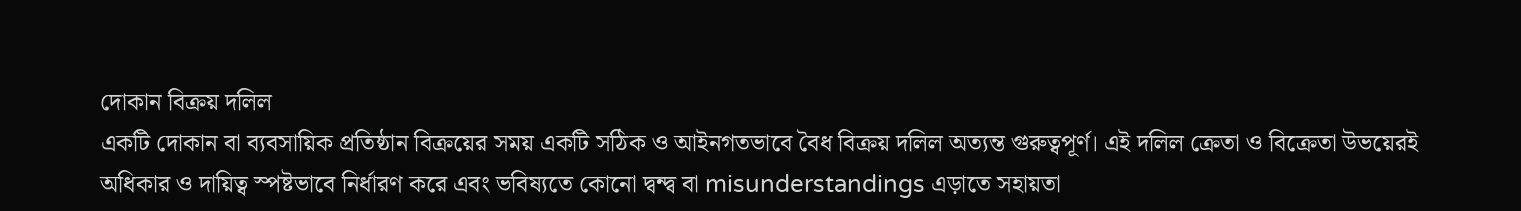দোকান বিক্রয় দলিল
একটি দোকান বা ব্যবসায়িক প্রতিষ্ঠান বিক্রয়ের সময় একটি সঠিক ও আইনগতভাবে বৈধ বিক্রয় দলিল অত্যন্ত গুরুত্বপূর্ণ। এই দলিল ক্রেতা ও বিক্রেতা উভয়েরই অধিকার ও দায়িত্ব স্পষ্টভাবে নির্ধারণ করে এবং ভবিষ্যতে কোনো দ্বন্দ্ব বা misunderstandings এড়াতে সহায়তা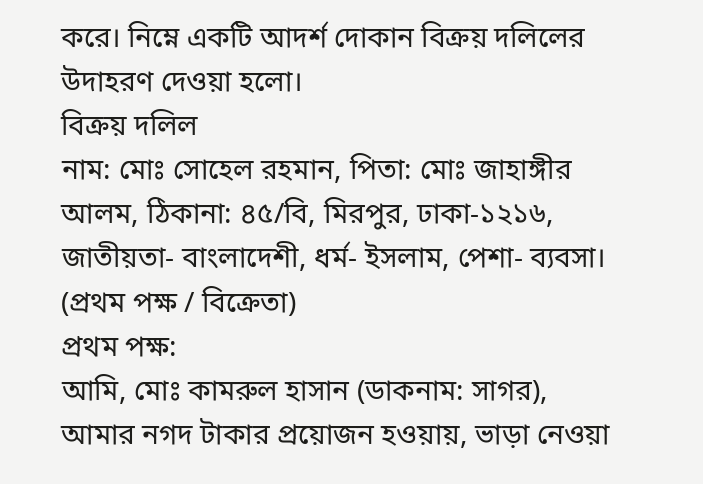করে। নিম্নে একটি আদর্শ দোকান বিক্রয় দলিলের উদাহরণ দেওয়া হলো।
বিক্রয় দলিল
নাম: মোঃ সোহেল রহমান, পিতা: মোঃ জাহাঙ্গীর আলম, ঠিকানা: ৪৫/বি, মিরপুর, ঢাকা-১২১৬, জাতীয়তা- বাংলাদেশী, ধর্ম- ইসলাম, পেশা- ব্যবসা।
(প্রথম পক্ষ / বিক্রেতা)
প্রথম পক্ষ:
আমি, মোঃ কামরুল হাসান (ডাকনাম: সাগর), আমার নগদ টাকার প্রয়োজন হওয়ায়, ভাড়া নেওয়া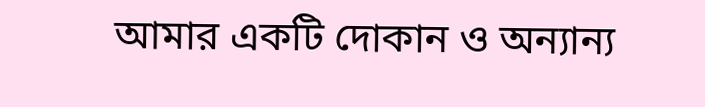আমার একটি দোকান ও অন্যান্য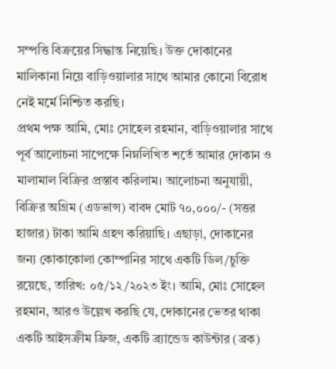সম্পত্তি বিক্রয়ের সিদ্ধান্ত নিয়েছি। উক্ত দোকানের মালিকানা নিয়ে বাড়িওয়ালার সাথে আমার কোনো বিরোধ নেই মর্মে নিশ্চিত করছি।
প্রথম পক্ষ আমি, মোঃ সোহেল রহমান, বাড়িওয়ালার সাথে পূর্ব আলোচনা সাপেক্ষে নিম্নলিখিত শর্তে আমার দোকান ও মালামাল বিক্রির প্রস্তাব করিলাম। আলোচনা অনুযায়ী, বিক্রির অগ্রিম (এডভান্স) বাবদ মোট ৭০,০০০/- (সত্তর হাজার) টাকা আমি গ্রহণ করিয়াছি। এছাড়া, দোকানের জন্য কোকাকোলা কোম্পানির সাথে একটি ডিল/চুক্তি রয়েছে, তারিখ: ০৫/১২/২০২৩ ইং। আমি, মোঃ সোহেল রহমান, আরও উল্লেখ করছি যে, দোকানের ভেতর থাকা একটি আইসক্রীম ফ্রিজ, একটি ব্র্যান্ডেড কাউন্টার (ব্রক)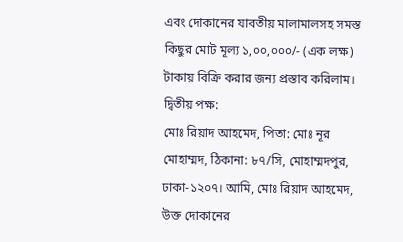এবং দোকানের যাবতীয় মালামালসহ সমস্ত কিছুর মোট মূল্য ১,০০,০০০/- (এক লক্ষ) টাকায় বিক্রি করার জন্য প্রস্তাব করিলাম।
দ্বিতীয় পক্ষ:
মোঃ রিয়াদ আহমেদ, পিতা: মোঃ নূর মোহাম্মদ, ঠিকানা: ৮৭/সি, মোহাম্মদপুর, ঢাকা-১২০৭। আমি, মোঃ রিয়াদ আহমেদ, উক্ত দোকানের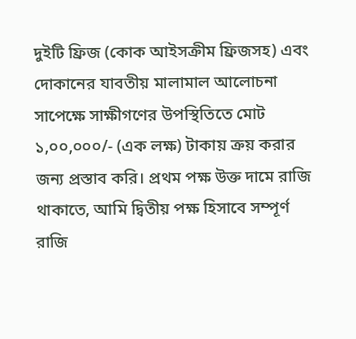দুইটি ফ্রিজ (কোক আইসক্রীম ফ্রিজসহ) এবং দোকানের যাবতীয় মালামাল আলোচনা সাপেক্ষে সাক্ষীগণের উপস্থিতিতে মোট ১,০০,০০০/- (এক লক্ষ) টাকায় ক্রয় করার জন্য প্রস্তাব করি। প্রথম পক্ষ উক্ত দামে রাজি থাকাতে, আমি দ্বিতীয় পক্ষ হিসাবে সম্পূর্ণ রাজি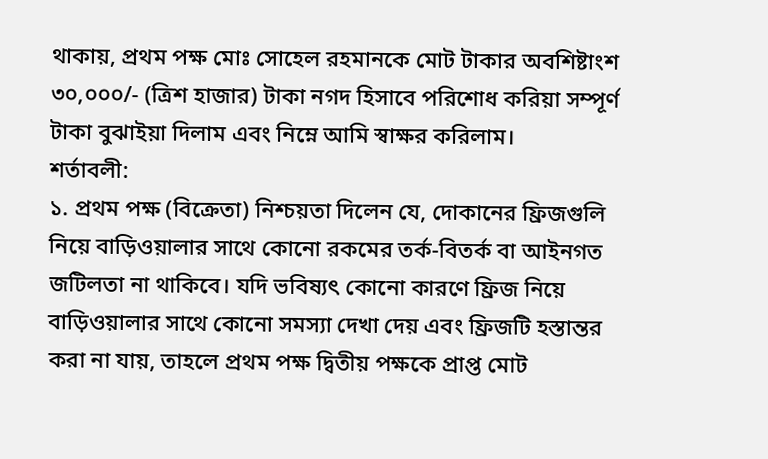থাকায়, প্রথম পক্ষ মোঃ সোহেল রহমানকে মোট টাকার অবশিষ্টাংশ ৩০,০০০/- (ত্রিশ হাজার) টাকা নগদ হিসাবে পরিশোধ করিয়া সম্পূর্ণ টাকা বুঝাইয়া দিলাম এবং নিম্নে আমি স্বাক্ষর করিলাম।
শর্তাবলী:
১. প্রথম পক্ষ (বিক্রেতা) নিশ্চয়তা দিলেন যে, দোকানের ফ্রিজগুলি নিয়ে বাড়িওয়ালার সাথে কোনো রকমের তর্ক-বিতর্ক বা আইনগত জটিলতা না থাকিবে। যদি ভবিষ্যৎ কোনো কারণে ফ্রিজ নিয়ে বাড়িওয়ালার সাথে কোনো সমস্যা দেখা দেয় এবং ফ্রিজটি হস্তান্তর করা না যায়, তাহলে প্রথম পক্ষ দ্বিতীয় পক্ষকে প্রাপ্ত মোট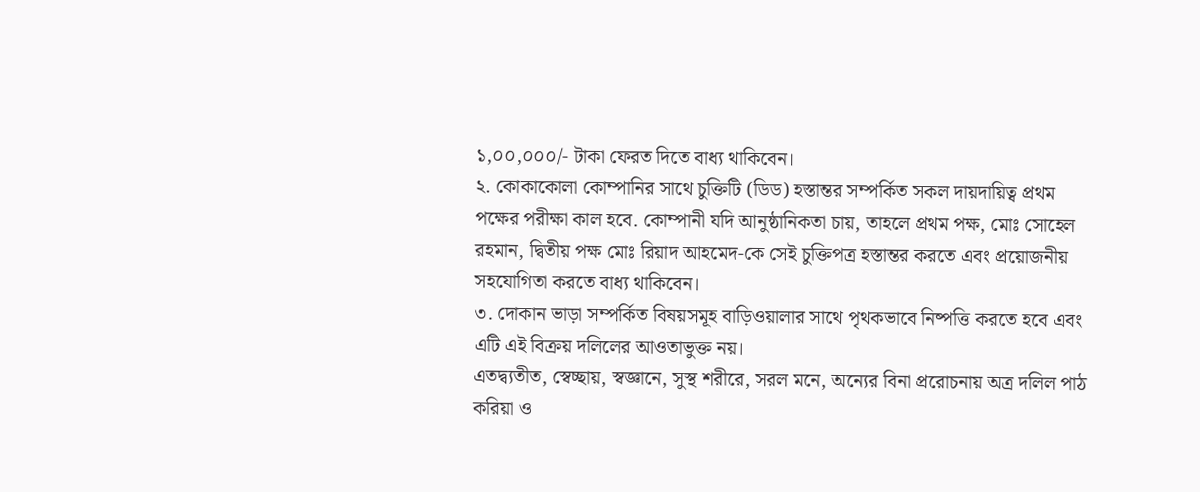১,০০,০০০/- টাকা ফেরত দিতে বাধ্য থাকিবেন।
২. কোকাকোলা কোম্পানির সাথে চুক্তিটি (ডিড) হস্তান্তর সম্পর্কিত সকল দায়দায়িত্ব প্রথম পক্ষের পরীক্ষা কাল হবে. কোম্পানী যদি আনুষ্ঠানিকতা চায়, তাহলে প্রথম পক্ষ, মোঃ সোহেল রহমান, দ্বিতীয় পক্ষ মোঃ রিয়াদ আহমেদ-কে সেই চুক্তিপত্র হস্তান্তর করতে এবং প্রয়োজনীয় সহযোগিতা করতে বাধ্য থাকিবেন।
৩. দোকান ভাড়া সম্পর্কিত বিষয়সমূহ বাড়িওয়ালার সাথে পৃথকভাবে নিষ্পত্তি করতে হবে এবং এটি এই বিক্রয় দলিলের আওতাভুক্ত নয়।
এতদ্ব্যতীত, স্বেচ্ছায়, স্বজ্ঞানে, সুস্থ শরীরে, সরল মনে, অন্যের বিনা প্ররোচনায় অত্র দলিল পাঠ করিয়া ও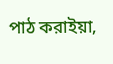পাঠ করাইয়া,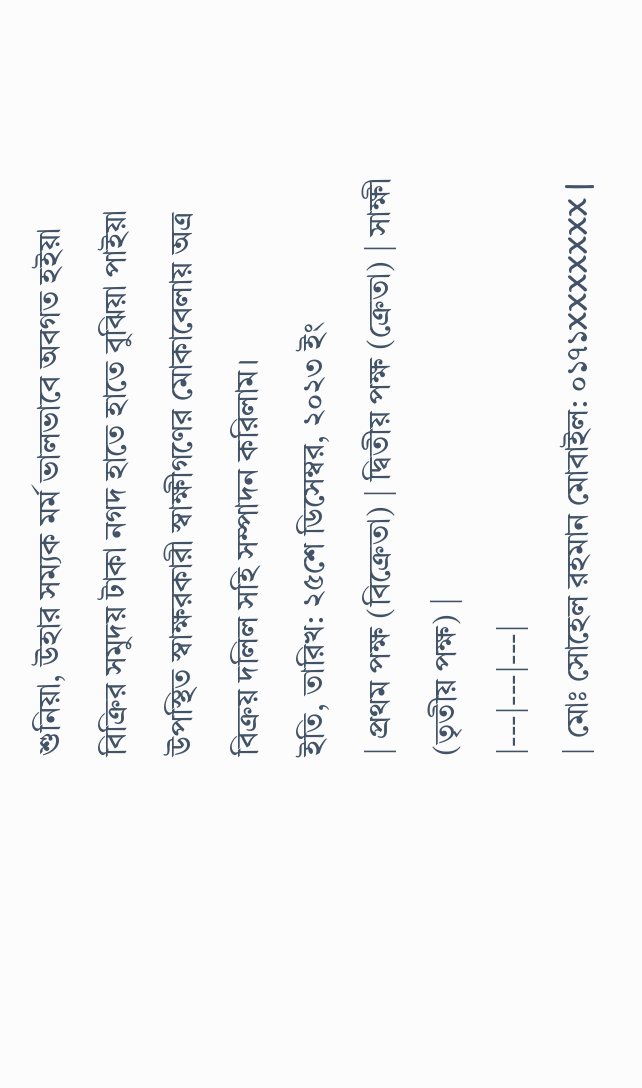শুনিয়া, উহার সম্যক মর্ম ভালভাবে অবগত হইয়া বিক্রির সমুদয় টাকা নগদ হাতে হাতে বুঝিয়া পাইয়া উপস্থিত স্বাক্ষরকারী স্বাক্ষীগণের মোকাবেলায় অত্র বিক্রয় দলিল সহি সম্পাদন করিলাম।
ইতি, তারিখ: ২৫শে ডিসেম্বর, ২০২৩ ইং
| প্রথম পক্ষ (বিক্রেতা) | দ্বিতীয় পক্ষ (ক্রেতা) | সাক্ষী (তৃতীয় পক্ষ) |
|---|---|---|
| মোঃ সোহেল রহমান মোবাইল: ০১৭১XXXXXXX |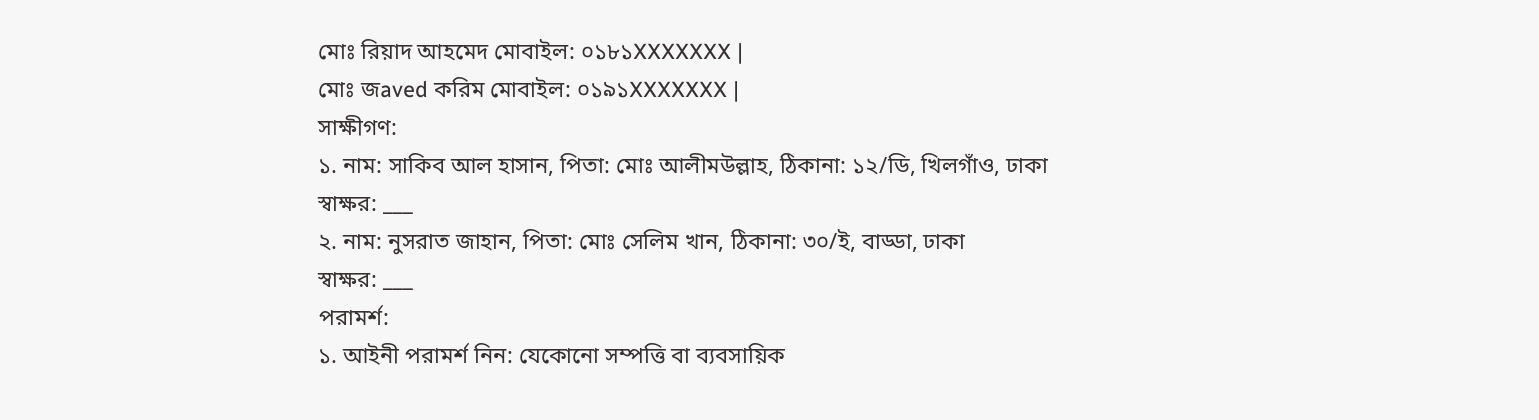মোঃ রিয়াদ আহমেদ মোবাইল: ০১৮১XXXXXXX |
মোঃ জaved করিম মোবাইল: ০১৯১XXXXXXX |
সাক্ষীগণ:
১. নাম: সাকিব আল হাসান, পিতা: মোঃ আলীমউল্লাহ, ঠিকানা: ১২/ডি, খিলগাঁও, ঢাকা
স্বাক্ষর: ___
২. নাম: নুসরাত জাহান, পিতা: মোঃ সেলিম খান, ঠিকানা: ৩০/ই, বাড্ডা, ঢাকা
স্বাক্ষর: ___
পরামর্শ:
১. আইনী পরামর্শ নিন: যেকোনো সম্পত্তি বা ব্যবসায়িক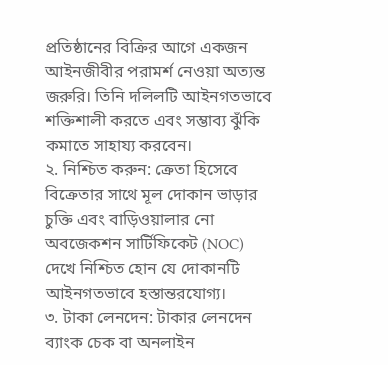প্রতিষ্ঠানের বিক্রির আগে একজন আইনজীবীর পরামর্শ নেওয়া অত্যন্ত জরুরি। তিনি দলিলটি আইনগতভাবে শক্তিশালী করতে এবং সম্ভাব্য ঝুঁকি কমাতে সাহায্য করবেন।
২. নিশ্চিত করুন: ক্রেতা হিসেবে বিক্রেতার সাথে মূল দোকান ভাড়ার চুক্তি এবং বাড়িওয়ালার নো অবজেকশন সার্টিফিকেট (NOC) দেখে নিশ্চিত হোন যে দোকানটি আইনগতভাবে হস্তান্তরযোগ্য।
৩. টাকা লেনদেন: টাকার লেনদেন ব্যাংক চেক বা অনলাইন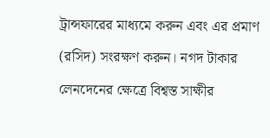ট্রান্সফারের মাধ্যমে করুন এবং এর প্রমাণ (রসিদ) সংরক্ষণ করুন। নগদ টাকার লেনদেনের ক্ষেত্রে বিশ্বস্ত সাক্ষীর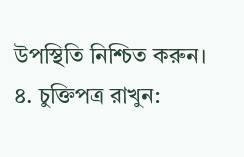উপস্থিতি নিশ্চিত করুন।
৪. চুক্তিপত্র রাখুন: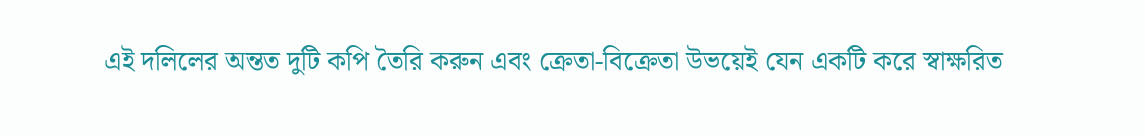এই দলিলের অন্তত দুটি কপি তৈরি করুন এবং ক্রেতা-বিক্রেতা উভয়েই যেন একটি করে স্বাক্ষরিত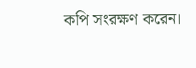কপি সংরক্ষণ করেন।